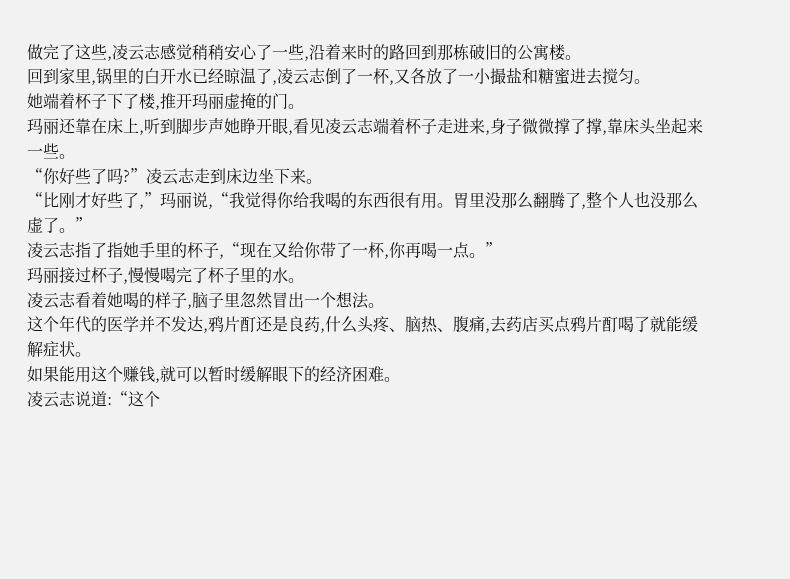做完了这些,凌云志感觉稍稍安心了一些,沿着来时的路回到那栋破旧的公寓楼。
回到家里,锅里的白开水已经晾温了,凌云志倒了一杯,又各放了一小撮盐和糖蜜进去搅匀。
她端着杯子下了楼,推开玛丽虚掩的门。
玛丽还靠在床上,听到脚步声她睁开眼,看见凌云志端着杯子走进来,身子微微撑了撑,靠床头坐起来一些。
“你好些了吗?”凌云志走到床边坐下来。
“比刚才好些了,”玛丽说,“我觉得你给我喝的东西很有用。胃里没那么翻腾了,整个人也没那么虚了。”
凌云志指了指她手里的杯子,“现在又给你带了一杯,你再喝一点。”
玛丽接过杯子,慢慢喝完了杯子里的水。
凌云志看着她喝的样子,脑子里忽然冒出一个想法。
这个年代的医学并不发达,鸦片酊还是良药,什么头疼、脑热、腹痛,去药店买点鸦片酊喝了就能缓解症状。
如果能用这个赚钱,就可以暂时缓解眼下的经济困难。
凌云志说道:“这个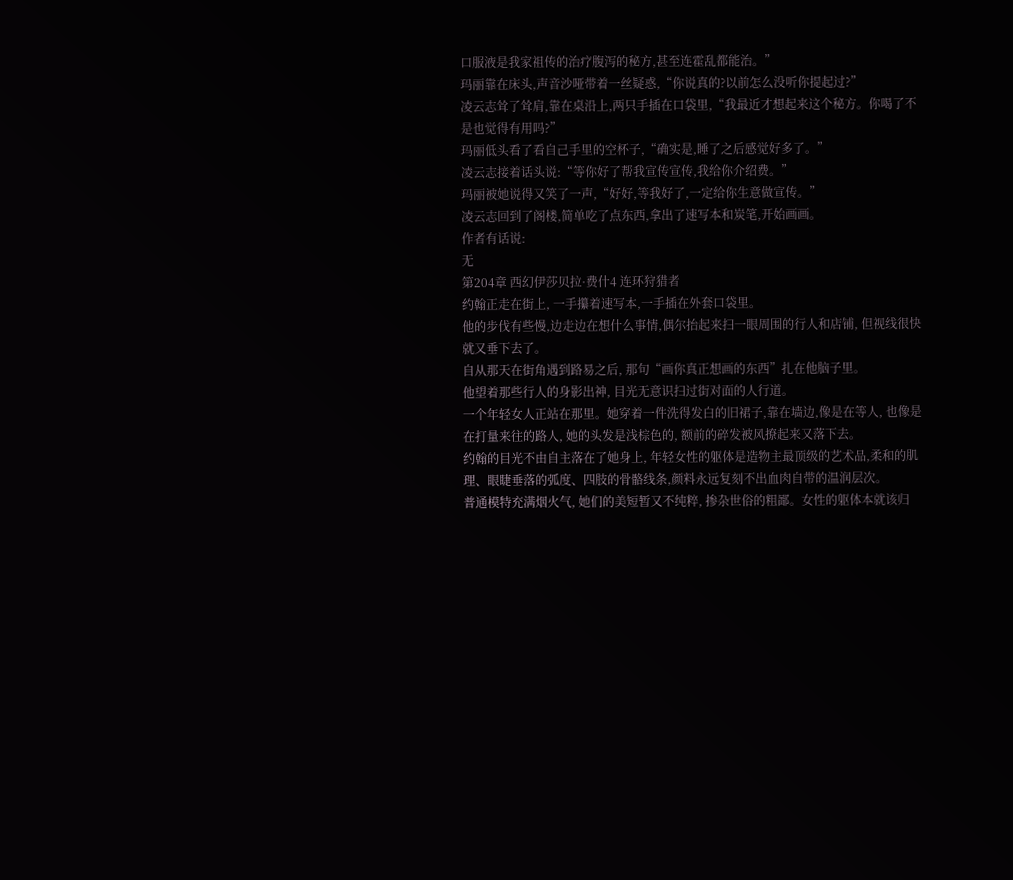口服液是我家祖传的治疗腹泻的秘方,甚至连霍乱都能治。”
玛丽靠在床头,声音沙哑带着一丝疑惑,“你说真的?以前怎么没听你提起过?”
凌云志耸了耸肩,靠在桌沿上,两只手插在口袋里,“我最近才想起来这个秘方。你喝了不是也觉得有用吗?”
玛丽低头看了看自己手里的空杯子,“确实是,睡了之后感觉好多了。”
凌云志接着话头说:“等你好了帮我宣传宣传,我给你介绍费。”
玛丽被她说得又笑了一声,“好好,等我好了,一定给你生意做宣传。”
凌云志回到了阁楼,简单吃了点东西,拿出了速写本和炭笔,开始画画。
作者有话说:
无
第204章 西幻伊莎贝拉·费什4 连环狩猎者
约翰正走在街上, 一手攥着速写本,一手插在外套口袋里。
他的步伐有些慢,边走边在想什么事情,偶尔抬起来扫一眼周围的行人和店铺, 但视线很快就又垂下去了。
自从那天在街角遇到路易之后, 那句“画你真正想画的东西”扎在他脑子里。
他望着那些行人的身影出神, 目光无意识扫过街对面的人行道。
一个年轻女人正站在那里。她穿着一件洗得发白的旧裙子,靠在墙边,像是在等人, 也像是在打量来往的路人, 她的头发是浅棕色的, 额前的碎发被风撩起来又落下去。
约翰的目光不由自主落在了她身上, 年轻女性的躯体是造物主最顶级的艺术品,柔和的肌理、眼睫垂落的弧度、四肢的骨骼线条,颜料永远复刻不出血肉自带的温润层次。
普通模特充满烟火气, 她们的美短暂又不纯粹, 掺杂世俗的粗鄙。女性的躯体本就该归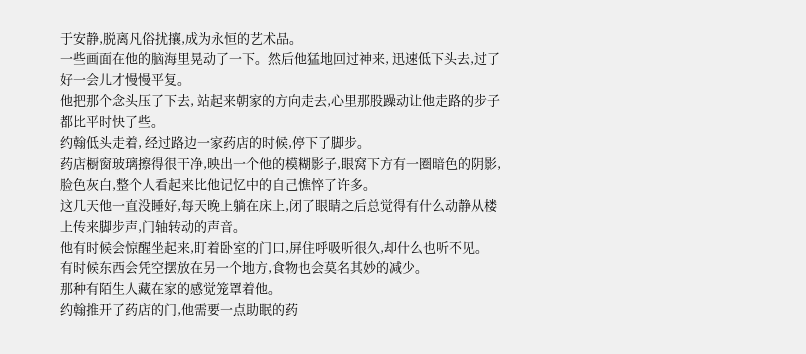于安静,脱离凡俗扰攘,成为永恒的艺术品。
一些画面在他的脑海里晃动了一下。然后他猛地回过神来, 迅速低下头去,过了好一会儿才慢慢平复。
他把那个念头压了下去, 站起来朝家的方向走去,心里那股躁动让他走路的步子都比平时快了些。
约翰低头走着, 经过路边一家药店的时候,停下了脚步。
药店橱窗玻璃擦得很干净,映出一个他的模糊影子,眼窝下方有一圈暗色的阴影, 脸色灰白,整个人看起来比他记忆中的自己憔悴了许多。
这几天他一直没睡好,每天晚上躺在床上,闭了眼睛之后总觉得有什么动静从楼上传来脚步声,门轴转动的声音。
他有时候会惊醒坐起来,盯着卧室的门口,屏住呼吸听很久,却什么也听不见。
有时候东西会凭空摆放在另一个地方,食物也会莫名其妙的减少。
那种有陌生人藏在家的感觉笼罩着他。
约翰推开了药店的门,他需要一点助眠的药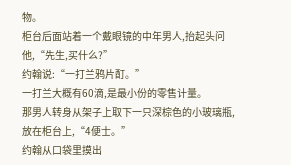物。
柜台后面站着一个戴眼镜的中年男人,抬起头问他,“先生,买什么?”
约翰说:“一打兰鸦片酊。”
一打兰大概有60滴,是最小份的零售计量。
那男人转身从架子上取下一只深棕色的小玻璃瓶,放在柜台上,“4便士。”
约翰从口袋里摸出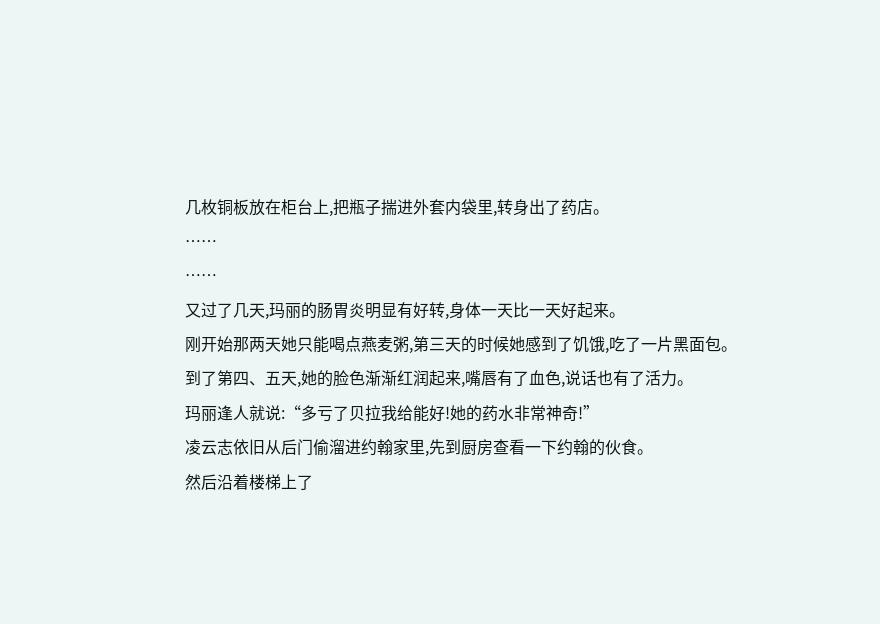几枚铜板放在柜台上,把瓶子揣进外套内袋里,转身出了药店。
……
……
又过了几天,玛丽的肠胃炎明显有好转,身体一天比一天好起来。
刚开始那两天她只能喝点燕麦粥,第三天的时候她感到了饥饿,吃了一片黑面包。
到了第四、五天,她的脸色渐渐红润起来,嘴唇有了血色,说话也有了活力。
玛丽逢人就说:“多亏了贝拉我给能好!她的药水非常神奇!”
凌云志依旧从后门偷溜进约翰家里,先到厨房查看一下约翰的伙食。
然后沿着楼梯上了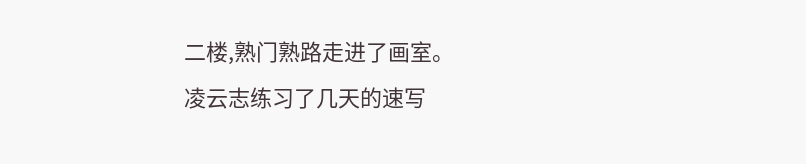二楼,熟门熟路走进了画室。
凌云志练习了几天的速写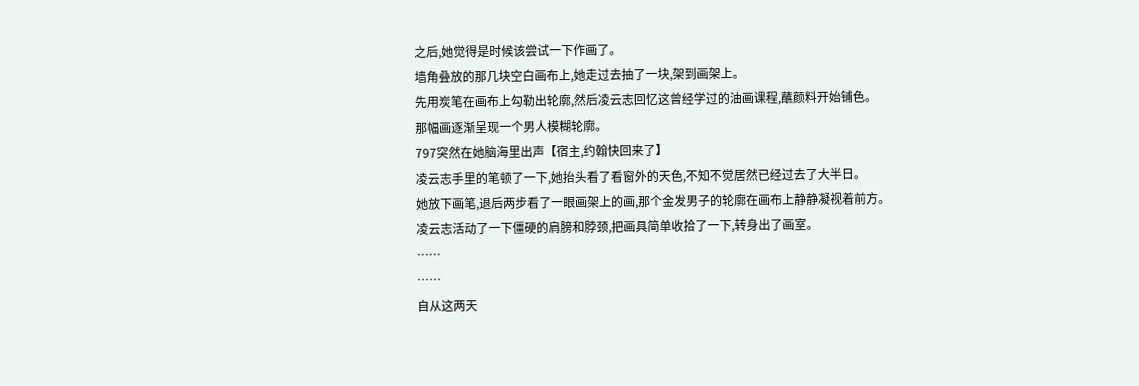之后,她觉得是时候该尝试一下作画了。
墙角叠放的那几块空白画布上,她走过去抽了一块,架到画架上。
先用炭笔在画布上勾勒出轮廓,然后凌云志回忆这曾经学过的油画课程,蘸颜料开始铺色。
那幅画逐渐呈现一个男人模糊轮廓。
797突然在她脑海里出声【宿主,约翰快回来了】
凌云志手里的笔顿了一下,她抬头看了看窗外的天色,不知不觉居然已经过去了大半日。
她放下画笔,退后两步看了一眼画架上的画,那个金发男子的轮廓在画布上静静凝视着前方。
凌云志活动了一下僵硬的肩膀和脖颈,把画具简单收拾了一下,转身出了画室。
……
……
自从这两天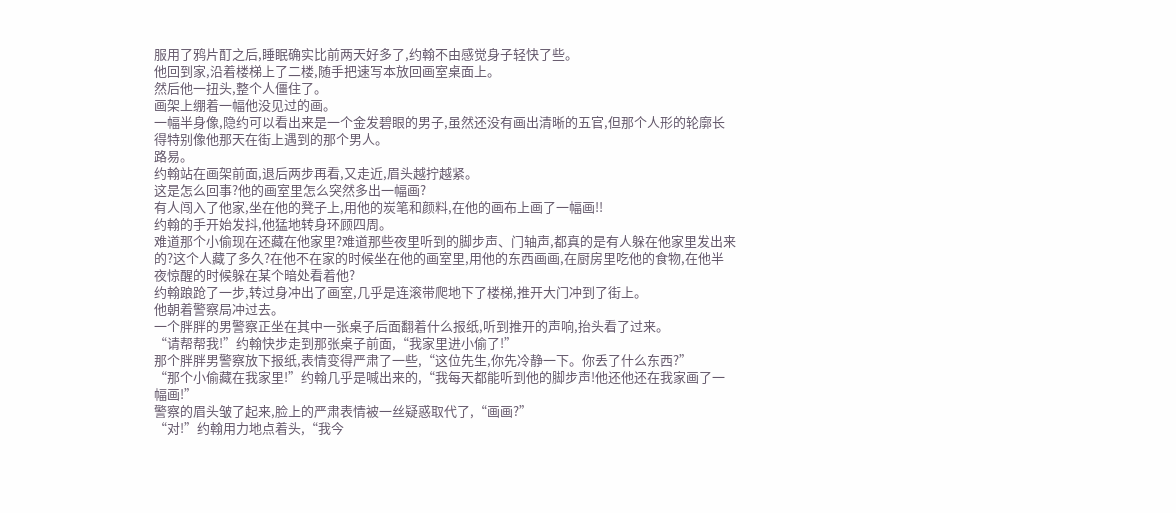服用了鸦片酊之后,睡眠确实比前两天好多了,约翰不由感觉身子轻快了些。
他回到家,沿着楼梯上了二楼,随手把速写本放回画室桌面上。
然后他一扭头,整个人僵住了。
画架上绷着一幅他没见过的画。
一幅半身像,隐约可以看出来是一个金发碧眼的男子,虽然还没有画出清晰的五官,但那个人形的轮廓长得特别像他那天在街上遇到的那个男人。
路易。
约翰站在画架前面,退后两步再看,又走近,眉头越拧越紧。
这是怎么回事?他的画室里怎么突然多出一幅画?
有人闯入了他家,坐在他的凳子上,用他的炭笔和颜料,在他的画布上画了一幅画!!
约翰的手开始发抖,他猛地转身环顾四周。
难道那个小偷现在还藏在他家里?难道那些夜里听到的脚步声、门轴声,都真的是有人躲在他家里发出来的?这个人藏了多久?在他不在家的时候坐在他的画室里,用他的东西画画,在厨房里吃他的食物,在他半夜惊醒的时候躲在某个暗处看着他?
约翰踉跄了一步,转过身冲出了画室,几乎是连滚带爬地下了楼梯,推开大门冲到了街上。
他朝着警察局冲过去。
一个胖胖的男警察正坐在其中一张桌子后面翻着什么报纸,听到推开的声响,抬头看了过来。
“请帮帮我!”约翰快步走到那张桌子前面,“我家里进小偷了!”
那个胖胖男警察放下报纸,表情变得严肃了一些,“这位先生,你先冷静一下。你丢了什么东西?”
“那个小偷藏在我家里!”约翰几乎是喊出来的,“我每天都能听到他的脚步声!他还他还在我家画了一幅画!”
警察的眉头皱了起来,脸上的严肃表情被一丝疑惑取代了,“画画?”
“对!”约翰用力地点着头,“我今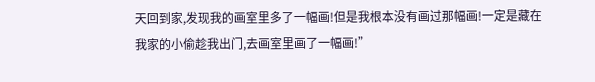天回到家,发现我的画室里多了一幅画!但是我根本没有画过那幅画!一定是藏在我家的小偷趁我出门,去画室里画了一幅画!”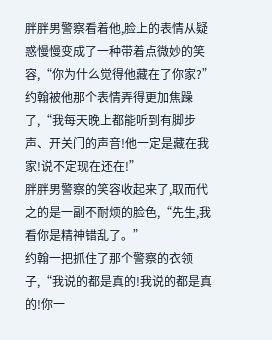胖胖男警察看着他,脸上的表情从疑惑慢慢变成了一种带着点微妙的笑容,“你为什么觉得他藏在了你家?”
约翰被他那个表情弄得更加焦躁了,“我每天晚上都能听到有脚步声、开关门的声音!他一定是藏在我家!说不定现在还在!”
胖胖男警察的笑容收起来了,取而代之的是一副不耐烦的脸色,“先生,我看你是精神错乱了。”
约翰一把抓住了那个警察的衣领子,“我说的都是真的!我说的都是真的!你一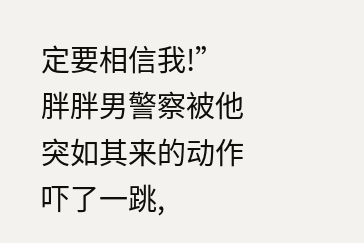定要相信我!”
胖胖男警察被他突如其来的动作吓了一跳,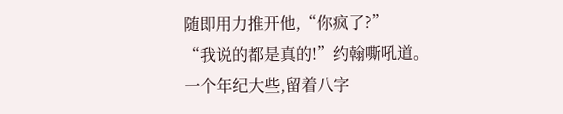随即用力推开他,“你疯了?”
“我说的都是真的!”约翰嘶吼道。
一个年纪大些,留着八字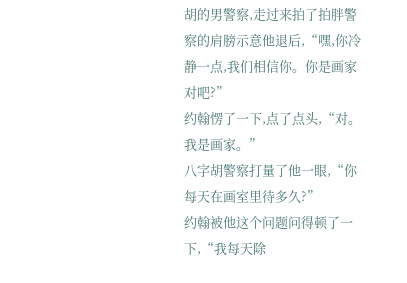胡的男警察,走过来拍了拍胖警察的肩膀示意他退后,“嘿,你冷静一点,我们相信你。你是画家对吧?”
约翰愣了一下,点了点头,“对。我是画家。”
八字胡警察打量了他一眼,“你每天在画室里待多久?”
约翰被他这个问题问得顿了一下,“我每天除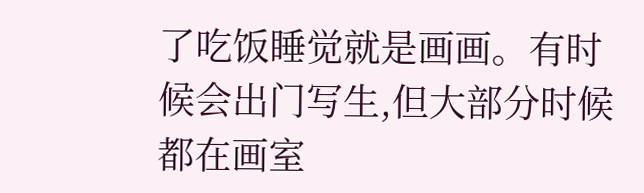了吃饭睡觉就是画画。有时候会出门写生,但大部分时候都在画室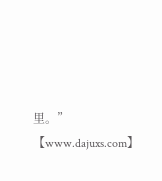里。”
【www.dajuxs.com】